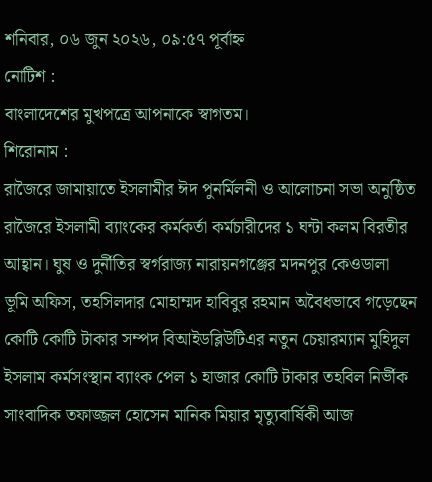শনিবার, ০৬ জুন ২০২৬, ০৯:৫৭ পূর্বাহ্ন
নোটিশ :
বাংলাদেশের মুখপত্রে আপনাকে স্বাগতম।
শিরোনাম :
রাজৈরে জামায়াতে ইসলামীর ঈদ পুনর্মিলনী ও আলোচনা সভা অনুষ্ঠিত রাজৈরে ইসলামী ব্যাংকের কর্মকর্তা কর্মচারীদের ১ ঘন্টা কলম বিরতীর আহ্বান। ঘুষ ও দুর্নীতির স্বর্গরাজ্য নারায়নগঞ্জের মদনপুর কেওডালা ভূমি অফিস, তহসিলদার মোহাম্মদ হাবিবুর রহমান অবৈধভাবে গড়েছেন কোটি কোটি টাকার সম্পদ বিআইডব্লিউটিএর নতুন চেয়ারম্যান মুহিদুল ইসলাম কর্মসংস্থান ব্যাংক পেল ১ হাজার কোটি টাকার তহবিল নির্ভীক সাংবাদিক তফাজ্জল হোসেন মানিক মিয়ার মৃত্যুবার্ষিকী আজ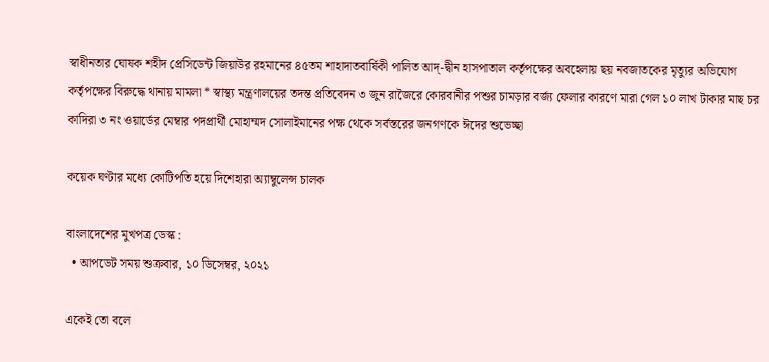স্বাধীনতার ঘোষক শহীদ প্রেসিডেন্ট জিয়াউর রহমানের ৪৫তম শাহাদাতবার্ষিকী পালিত আদ্-দ্বীন হাসপাতাল কর্তৃপক্ষের অবহেলায় ছয় নবজাতকের মৃত্যুর অভিযোগ কর্তৃপক্ষের বিরুদ্ধে থানায় মামলা * স্বাস্থ্য মন্ত্রণালয়ের তদন্ত প্রতিবেদন ৩ জুন রাজৈরে কোরবানীর পশুর চামড়ার বর্জ্য ফেলার কারণে মারা গেল ১০ লাখ টাকার মাছ চর কাদিরা ৩ নং ওয়ার্ডের মেম্বার পদপ্রার্থী মোহাম্মদ সোলাইমানের পক্ষ থেকে সর্বস্তরের জনগণকে ঈদের শুভেচ্ছা

কয়েক ঘণ্টার মধ্যে কোটিপতি হয়ে দিশেহারা অ্যাম্বুলেন্স চালক

বাংলাদেশের মুখপত্র ডেস্ক :
  • আপডেট সময় শুক্রবার, ১০ ডিসেম্বর, ২০২১

একেই তো বলে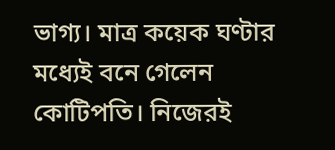ভাগ্য। মাত্র কয়েক ঘণ্টার মধ্যেই বনে গেলেন কোটিপতি। নিজেরই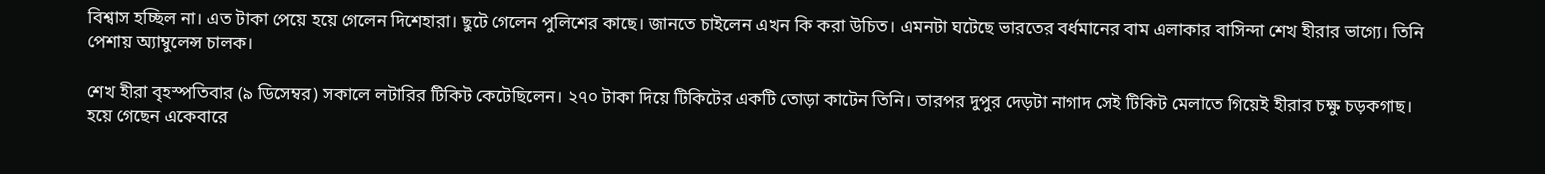বিশ্বাস হচ্ছিল না। এত টাকা পেয়ে হয়ে গেলেন দিশেহারা। ছুটে গেলেন পুলিশের কাছে। জানতে চাইলেন এখন কি করা উচিত। এমনটা ঘটেছে ভারতের বর্ধমানের বাম এলাকার বাসিন্দা শেখ হীরার ভাগ্যে। তিনি পেশায় অ্যাম্বুলেন্স চালক।

শেখ হীরা বৃহস্পতিবার (৯ ডিসেম্বর) সকালে লটারির টিকিট কেটেছিলেন। ২৭০ টাকা দিয়ে টিকিটের একটি তোড়া কাটেন তিনি। তারপর দুপুর দেড়টা নাগাদ সেই টিকিট মেলাতে গিয়েই হীরার চক্ষু চড়কগাছ। হয়ে গেছেন একেবারে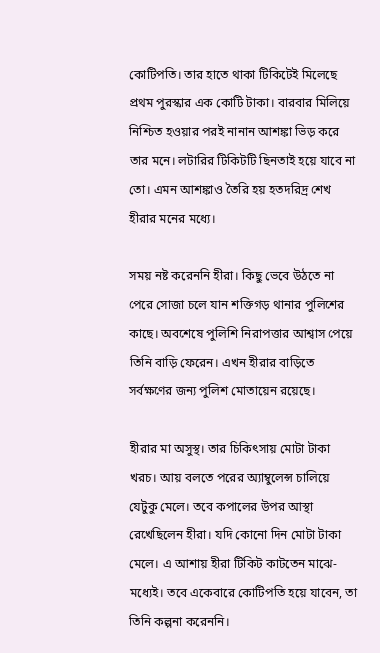কোটিপতি। তার হাতে থাকা টিকিটেই মিলেছে প্রথম পুরস্কার এক কোটি টাকা। বারবার মিলিয়ে নিশ্চিত হওয়ার পরই নানান আশঙ্কা ভিড় করে তার মনে। লটারির টিকিটটি ছিনতাই হয়ে যাবে না তো। এমন আশঙ্কাও তৈরি হয় হতদরিদ্র শেখ হীরার মনের মধ্যে।

সময় নষ্ট করেননি হীরা। কিছু ভেবে উঠতে না পেরে সোজা চলে যান শক্তিগড় থানার পুলিশের কাছে। অবশেষে পুলিশি নিরাপত্তার আশ্বাস পেয়ে তিনি বাড়ি ফেরেন। এখন হীরার বাড়িতে সর্বক্ষণের জন্য পুলিশ মোতায়েন রয়েছে।

হীরার মা অসুস্থ। তার চিকিৎসায় মোটা টাকা খরচ। আয় বলতে পরের অ্যাম্বুলেন্স চালিয়ে যেটুকু মেলে। তবে কপালের উপর আস্থা রেখেছিলেন হীরা। যদি কোনো দিন মোটা টাকা মেলে। এ আশায় হীরা টিকিট কাটতেন মাঝে-মধ্যেই। তবে একেবারে কোটিপতি হয়ে যাবেন, তা তিনি কল্পনা করেননি।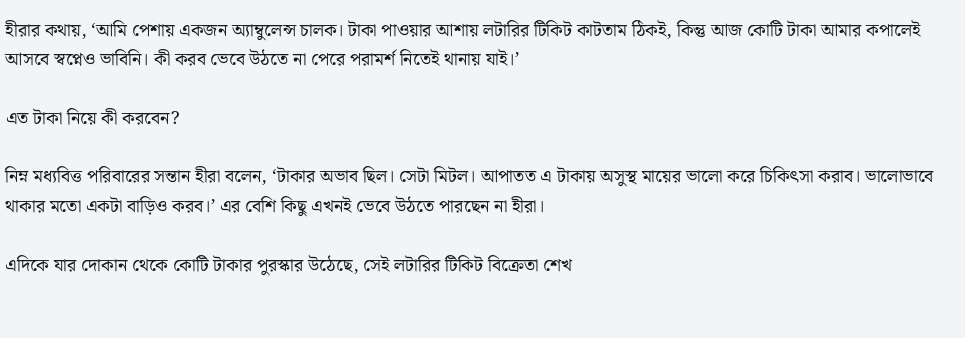হীরার কথায়, ‘আমি পেশায় একজন অ্যাম্বুলেন্স চালক। টাকা পাওয়ার আশায় লটারির টিকিট কাটতাম ঠিকই, কিন্তু আজ কোটি টাকা আমার কপালেই আসবে স্বপ্নেও ভাবিনি। কী করব ভেবে উঠতে না পেরে পরামর্শ নিতেই থানায় যাই।’

এত টাকা নিয়ে কী করবেন?

নিম্ন মধ্যবিত্ত পরিবারের সন্তান হীরা বলেন, ‘টাকার অভাব ছিল। সেটা মিটল। আপাতত এ টাকায় অসুস্থ মায়ের ভালো করে চিকিৎসা করাব। ভালোভাবে থাকার মতো একটা বাড়িও করব।’ এর বেশি কিছু এখনই ভেবে উঠতে পারছেন না হীরা।

এদিকে যার দোকান থেকে কোটি টাকার পুরস্কার উঠেছে, সেই লটারির টিকিট বিক্রেতা শেখ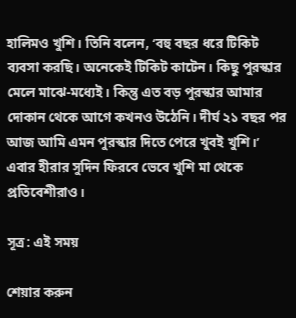হালিমও খুশি। তিনি বলেন, ‘বহু বছর ধরে টিকিট ব্যবসা করছি। অনেকেই টিকিট কাটেন। কিছু পুরস্কার মেলে মাঝে-মধ্যেই। কিন্তু এত বড় পুরস্কার আমার দোকান থেকে আগে কখনও উঠেনি। দীর্ঘ ২১ বছর পর আজ আমি এমন পুরস্কার দিতে পেরে খুবই খুশি।’ এবার হীরার সুদিন ফিরবে ভেবে খুশি মা থেকে প্রতিবেশীরাও।

সূত্র: এই সময়

শেয়ার করুন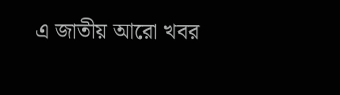এ জাতীয় আরো খবর